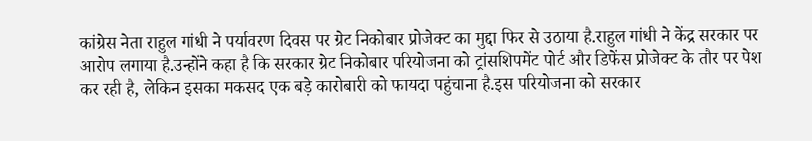कांग्रेस नेता राहुल गांधी ने पर्यावरण दिवस पर ग्रेट निकोबार प्रोजेक्ट का मुद्दा फिर से उठाया है.राहुल गांधी ने केंद्र सरकार पर आरोप लगाया है.उन्होंने कहा है कि सरकार ग्रेट निकोबार परियोजना को ट्रांसशिपमेंट पोर्ट और डिफेंस प्रोजेक्ट के तौर पर पेश कर रही है, लेकिन इसका मकसद एक बड़े कारोबारी को फायदा पहुंचाना है.इस परियोजना को सरकार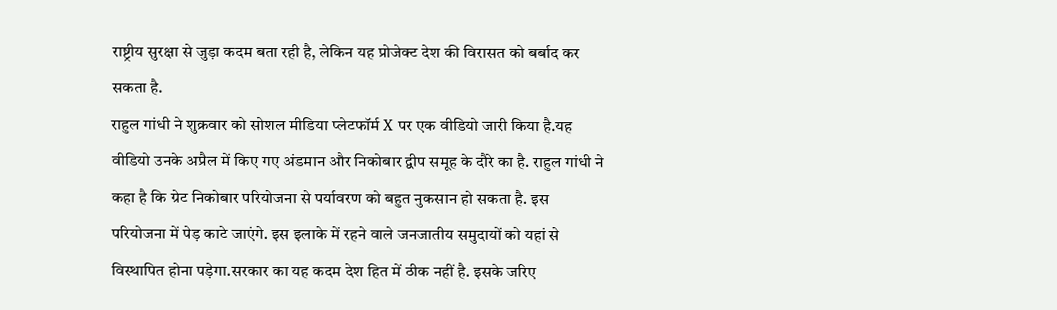राष्ट्रीय सुरक्षा से जुड़ा कदम बता रही है, लेकिन यह प्रोजेक्ट देश की विरासत को बर्बाद कर सकता है.
राहुल गांधी ने शुक्रवार को सोशल मीडिया प्लेटफॉर्म X पर एक वीडियो जारी किया है.यह वीडियो उनके अप्रैल में किए गए अंडमान और निकोबार द्वीप समूह के दौरे का है. राहुल गांधी ने कहा है कि ग्रेट निकोबार परियोजना से पर्यावरण को बहुत नुकसान हो सकता है. इस परियोजना में पेड़ काटे जाएंगे. इस इलाके में रहने वाले जनजातीय समुदायों को यहां से विस्थापित होना पड़ेगा.सरकार का यह कदम देश हित में ठीक नहीं है. इसके जरिए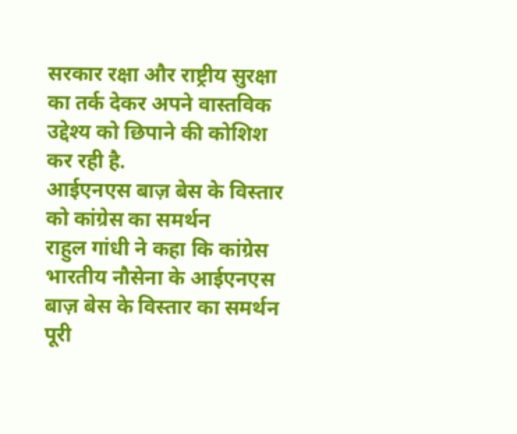सरकार रक्षा और राष्ट्रीय सुरक्षा का तर्क देकर अपने वास्तविक उद्देश्य को छिपाने की कोशिश कर रही है.
आईएनएस बाज़ बेस के विस्तार को कांग्रेस का समर्थन
राहुल गांधी ने कहा कि कांग्रेस भारतीय नौसेना के आईएनएस बाज़ बेस के विस्तार का समर्थन पूरी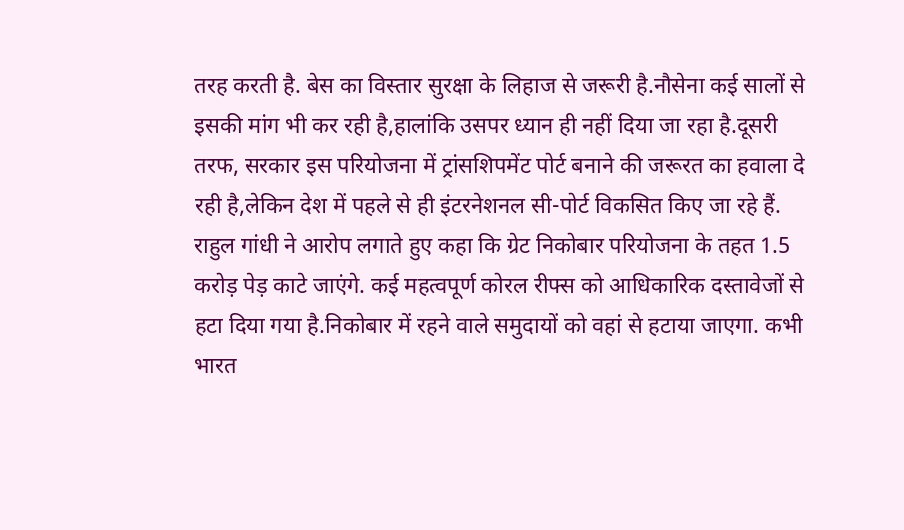तरह करती है. बेस का विस्तार सुरक्षा के लिहाज से जरूरी है.नौसेना कई सालों से इसकी मांग भी कर रही है,हालांकि उसपर ध्यान ही नहीं दिया जा रहा है.दूसरी तरफ, सरकार इस परियोजना में ट्रांसशिपमेंट पोर्ट बनाने की जरूरत का हवाला दे रही है,लेकिन देश में पहले से ही इंटरनेशनल सी-पोर्ट विकसित किए जा रहे हैं.
राहुल गांधी ने आरोप लगाते हुए कहा कि ग्रेट निकोबार परियोजना के तहत 1.5 करोड़ पेड़ काटे जाएंगे. कई महत्वपूर्ण कोरल रीफ्स को आधिकारिक दस्तावेजों से हटा दिया गया है.निकोबार में रहने वाले समुदायों को वहां से हटाया जाएगा. कभी भारत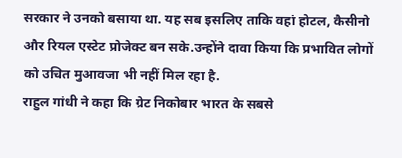सरकार ने उनको बसाया था. यह सब इसलिए ताकि वहां होटल, कैसीनो और रियल एस्टेट प्रोजेक्ट बन सके.उन्होंने दावा किया कि प्रभावित लोगों को उचित मुआवजा भी नहीं मिल रहा है.
राहुल गांधी ने कहा कि ग्रेट निकोबार भारत के सबसे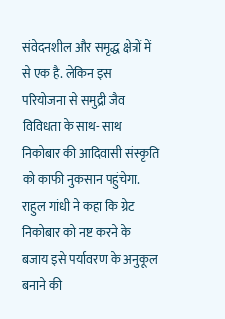संवेदनशील और समृद्ध क्षेत्रों में से एक है. लेकिन इस परियोजना से समुद्री जैव विविधता के साथ- साथ निकोबार की आदिवासी संस्कृति को काफी नुकसान पहुंचेगा. राहुल गांधी ने कहा कि ग्रेट निकोबार को नष्ट करने के बजाय इसे पर्यावरण के अनुकूल बनाने की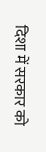दिशा में सरकार को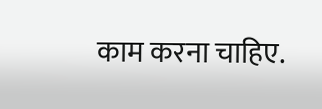काम करना चाहिए.